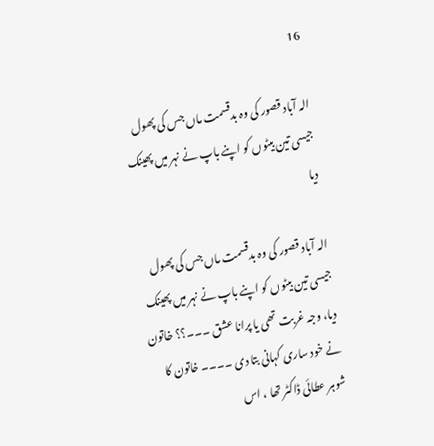16

الہ آباد قصور کی وہ بدقسمت ماں جس کی پھول جیسی تین بیٹوں کو اپنے باپ نے نہر میں پھینک دیا

الہ آباد قصور کی وہ بدقسمت ماں جس کی پھول جیسی تین بیٹوں کو اپنے باپ نے نہر میں پھینک دیا، وجہ غربت تھی یا پرانا عشق ۔۔۔؟؟ خاتون نے خود ساری کہانی بتا دی ۔۔۔۔ خاتون کا شوہر عطائی ڈاکٹر تھا ، اس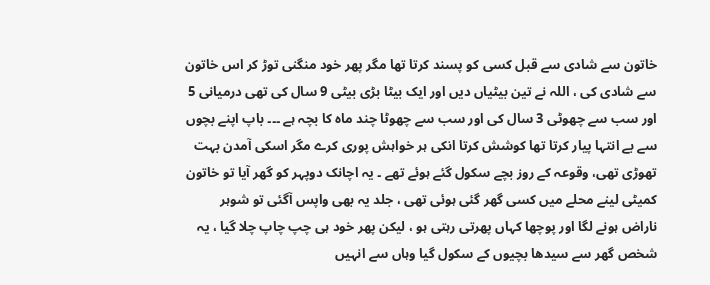خاتون سے شادی سے قبل کسی کو پسند کرتا تھا مگر پھر خود منگنی توڑ کر اس خاتون سے شادی کی ، اللہ نے تین بیٹیاں دیں اور ایک بیٹا بڑی بیٹی 9 سال کی تھی درمیانی 5 اور سب سے چھوٹی 3 سال کی اور سب سے چھوٹا چند ماہ کا بچہ ہے ۔۔۔ باپ اپنے بچوں سے بے انتہا پیار کرتا تھا کوشش کرتا انکی ہر خواہش پوری کرے مگر اسکی آمدن بہت تھوڑی تھی، وقوعہ کے روز بچے سکول گئے ہوئے تھے ۔ یہ اچانک دوپہر کو گھر آیا تو خاتون کمیٹی لینے محلے میں کسی گھر گئی ہوئی تھی ، جلد یہ بھی واپس آگئی تو شوہر ناراض ہونے لگا اور پوچھا کہاں پھرتی رہتی ہو ، لیکن پھر خود ہی چپ چاپ چلا گیا ، یہ شخص گھر سے سیدھا بچیوں کے سکول گیا وہاں سے انہیں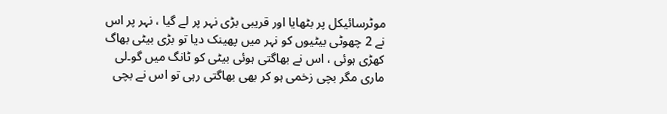موٹرسائیکل پر بٹھایا اور قریبی بڑی نہر پر لے گیا ، نہر پر اس نے 2 چھوٹی بیٹیوں کو نہر میں پھینک دیا تو بڑی بیٹی بھاگ کھڑی ہوئی ، اس نے بھاگتی ہوئی بیٹی کو ٹانگ میں گو۔لی ماری مگر بچی زخمی ہو کر بھی بھاگتی رہی تو اس نے بچی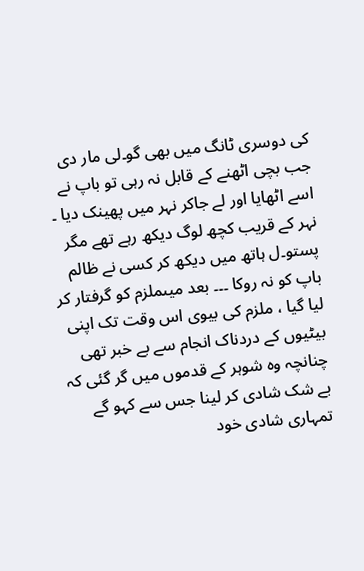کی دوسری ٹانگ میں بھی گو۔لی مار دی جب بچی اٹھنے کے قابل نہ رہی تو باپ نے اسے اٹھایا اور لے جاکر نہر میں پھینک دیا ۔ نہر کے قریب کچھ لوگ دیکھ رہے تھے مگر پستو۔ل ہاتھ میں دیکھ کر کسی نے ظالم باپ کو نہ روکا ۔۔۔ بعد میںملزم کو گرفتار کر لیا گیا ، ملزم کی بیوی اس وقت تک اپنی بیٹیوں کے دردناک انجام سے بے خبر تھی چنانچہ وہ شوہر کے قدموں میں گر گئی کہ بے شک شادی کر لینا جس سے کہو گے تمہاری شادی خود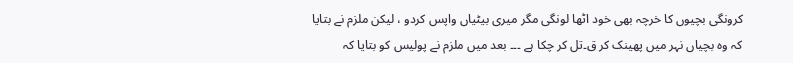کرونگی بچیوں کا خرچہ بھی خود اٹھا لونگی مگر میری بیٹیاں واپس کردو ، لیکن ملزم نے بتایا کہ وہ بچیاں نہر میں پھینک کر ق۔تل کر چکا ہے ۔۔۔ بعد میں ملزم نے پولیس کو بتایا کہ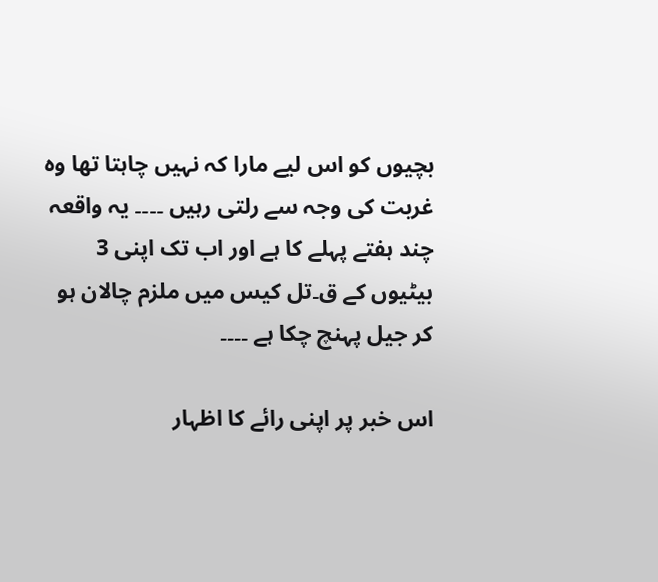بچیوں کو اس لیے مارا کہ نہیں چاہتا تھا وہ غربت کی وجہ سے رلتی رہیں ۔۔۔۔ یہ واقعہ چند ہفتے پہلے کا ہے اور اب تک اپنی 3 بیٹیوں کے ق۔تل کیس میں ملزم چالان ہو کر جیل پہنچ چکا ہے ۔۔۔۔

اس خبر پر اپنی رائے کا اظہار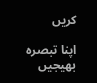کریں

اپنا تبصرہ بھیجیں